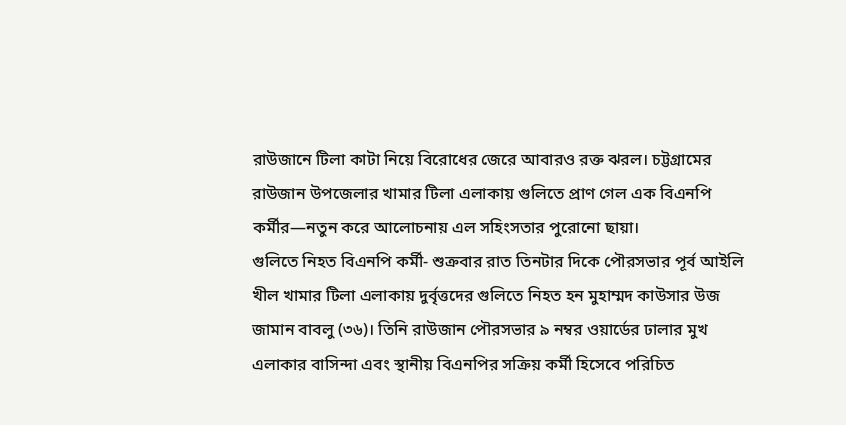রাউজানে টিলা কাটা নিয়ে বিরোধের জেরে আবারও রক্ত ঝরল। চট্টগ্রামের রাউজান উপজেলার খামার টিলা এলাকায় গুলিতে প্রাণ গেল এক বিএনপি কর্মীর—নতুন করে আলোচনায় এল সহিংসতার পুরোনো ছায়া।
গুলিতে নিহত বিএনপি কর্মী- শুক্রবার রাত তিনটার দিকে পৌরসভার পূর্ব আইলি খীল খামার টিলা এলাকায় দুর্বৃত্তদের গুলিতে নিহত হন মুহাম্মদ কাউসার উজ জামান বাবলু (৩৬)। তিনি রাউজান পৌরসভার ৯ নম্বর ওয়ার্ডের ঢালার মুখ এলাকার বাসিন্দা এবং স্থানীয় বিএনপির সক্রিয় কর্মী হিসেবে পরিচিত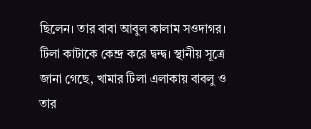ছিলেন। তার বাবা আবুল কালাম সওদাগর।
টিলা কাটাকে কেন্দ্র করে দ্বন্দ্ব। স্থানীয় সূত্রে জানা গেছে, খামার টিলা এলাকায় বাবলু ও তার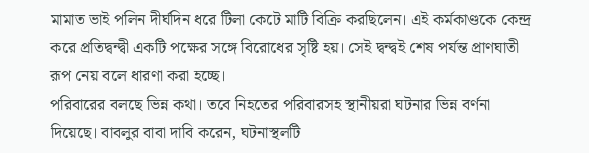মামাত ভাই পলিন দীর্ঘদিন ধরে টিলা কেটে মাটি বিক্রি করছিলেন। এই কর্মকাণ্ডকে কেন্দ্র করে প্রতিদ্বন্দ্বী একটি পক্ষের সঙ্গে বিরোধের সৃষ্টি হয়। সেই দ্বন্দ্বই শেষ পর্যন্ত প্রাণঘাতী রূপ নেয় বলে ধারণা করা হচ্ছে।
পরিবারের বলছে ভিন্ন কথা। তবে নিহতের পরিবারসহ স্থানীয়রা ঘটনার ভিন্ন বর্ণনা দিয়েছে। বাবলুর বাবা দাবি করেন, ঘটনাস্থলটি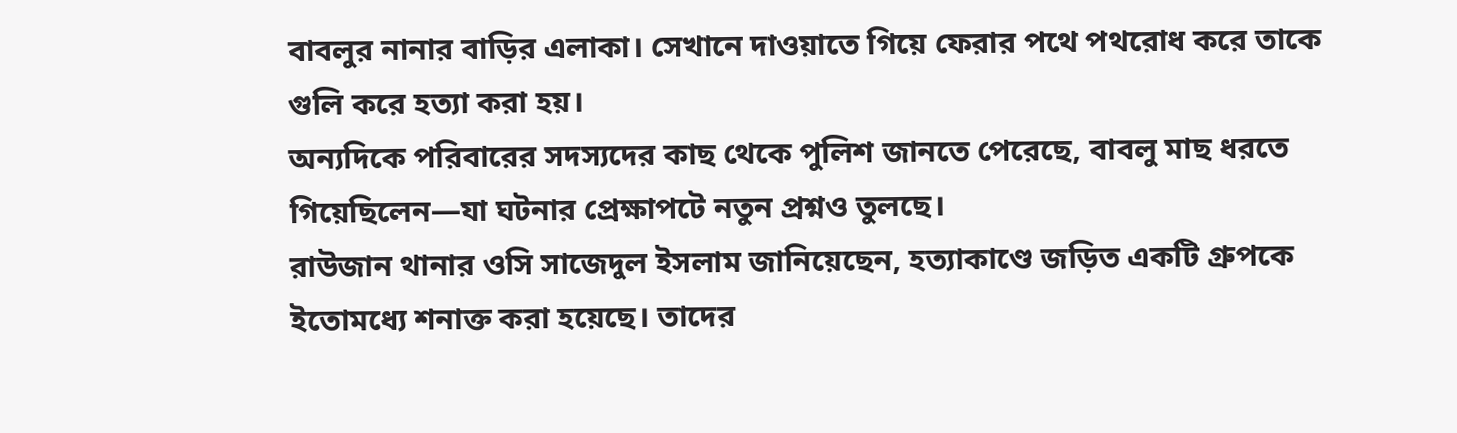বাবলুর নানার বাড়ির এলাকা। সেখানে দাওয়াতে গিয়ে ফেরার পথে পথরোধ করে তাকে গুলি করে হত্যা করা হয়।
অন্যদিকে পরিবারের সদস্যদের কাছ থেকে পুলিশ জানতে পেরেছে, বাবলু মাছ ধরতে গিয়েছিলেন—যা ঘটনার প্রেক্ষাপটে নতুন প্রশ্নও তুলছে।
রাউজান থানার ওসি সাজেদুল ইসলাম জানিয়েছেন, হত্যাকাণ্ডে জড়িত একটি গ্রুপকে ইতোমধ্যে শনাক্ত করা হয়েছে। তাদের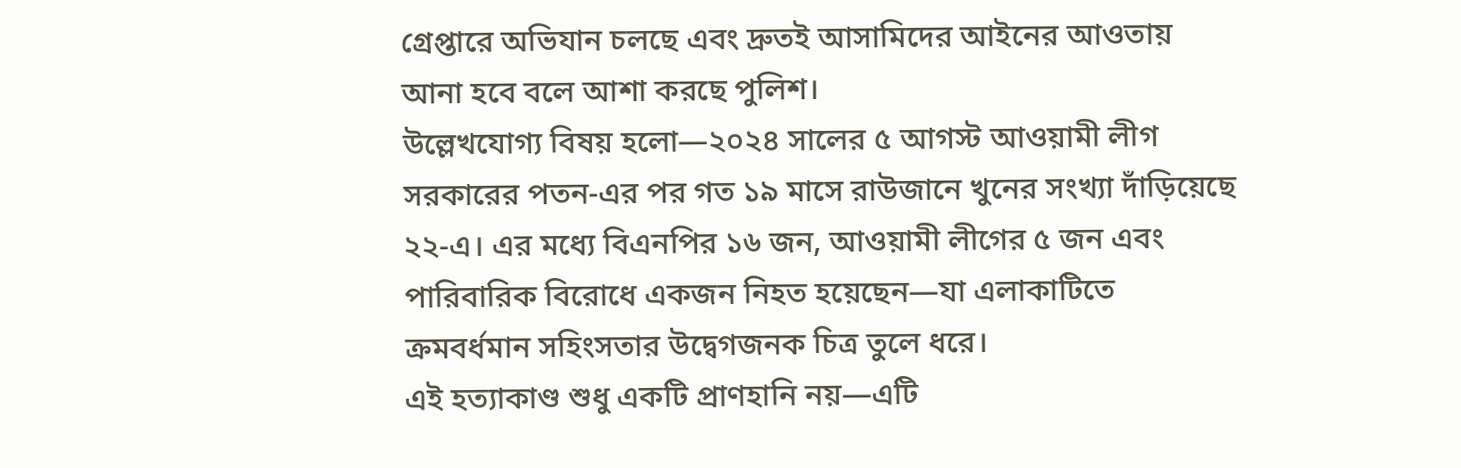গ্রেপ্তারে অভিযান চলছে এবং দ্রুতই আসামিদের আইনের আওতায় আনা হবে বলে আশা করছে পুলিশ।
উল্লেখযোগ্য বিষয় হলো—২০২৪ সালের ৫ আগস্ট আওয়ামী লীগ সরকারের পতন-এর পর গত ১৯ মাসে রাউজানে খুনের সংখ্যা দাঁড়িয়েছে ২২-এ। এর মধ্যে বিএনপির ১৬ জন, আওয়ামী লীগের ৫ জন এবং পারিবারিক বিরোধে একজন নিহত হয়েছেন—যা এলাকাটিতে ক্রমবর্ধমান সহিংসতার উদ্বেগজনক চিত্র তুলে ধরে।
এই হত্যাকাণ্ড শুধু একটি প্রাণহানি নয়—এটি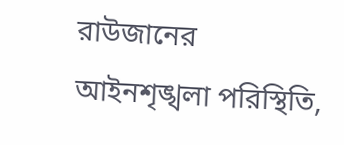রাউজানের আইনশৃঙ্খলা পরিস্থিতি,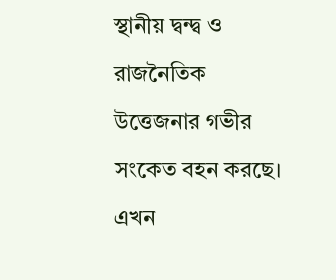স্থানীয় দ্বন্দ্ব ও রাজনৈতিক উত্তেজনার গভীর সংকেত বহন করছে। এখন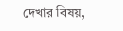দেখার বিষয়,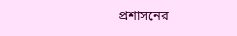প্রশাসনের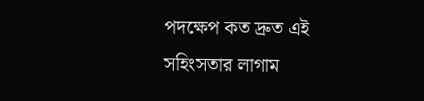পদক্ষেপ কত দ্রুত এই সহিংসতার লাগাম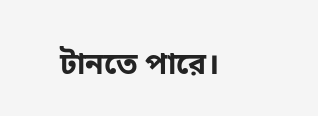টানতে পারে।